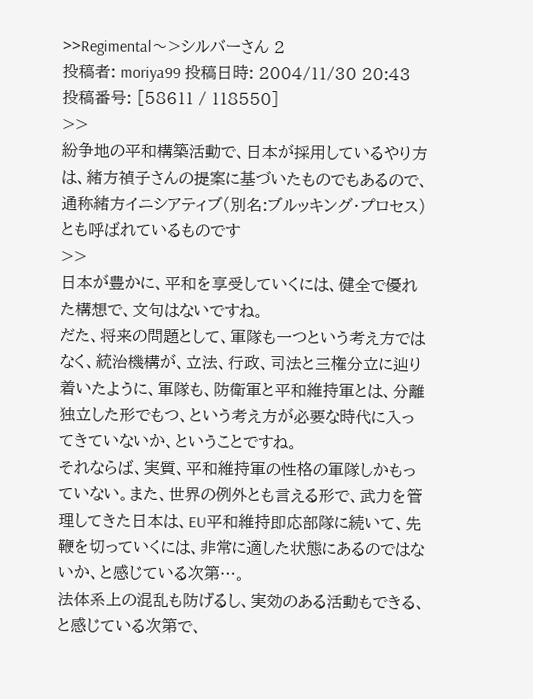>>Regimental〜>シルバーさん 2
投稿者: moriya99 投稿日時: 2004/11/30 20:43 投稿番号: [58611 / 118550]
>>
紛争地の平和構築活動で、日本が採用しているやり方は、緒方禎子さんの提案に基づいたものでもあるので、通称緒方イニシアティブ(別名:ブルッキング・プロセス)とも呼ばれているものです
>>
日本が豊かに、平和を享受していくには、健全で優れた構想で、文句はないですね。
だた、将来の問題として、軍隊も一つという考え方ではなく、統治機構が、立法、行政、司法と三権分立に辿り着いたように、軍隊も、防衛軍と平和維持軍とは、分離独立した形でもつ、という考え方が必要な時代に入ってきていないか、ということですね。
それならば、実質、平和維持軍の性格の軍隊しかもっていない。また、世界の例外とも言える形で、武力を管理してきた日本は、EU平和維持即応部隊に続いて、先鞭を切っていくには、非常に適した状態にあるのではないか、と感じている次第…。
法体系上の混乱も防げるし、実効のある活動もできる、と感じている次第で、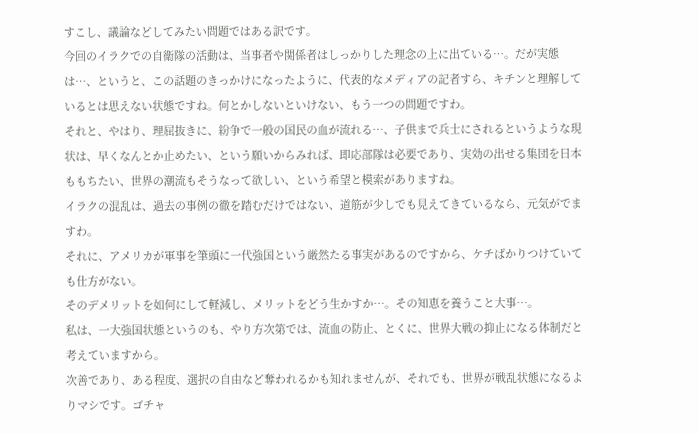すこし、議論などしてみたい問題ではある訳です。
今回のイラクでの自衛隊の活動は、当事者や関係者はしっかりした理念の上に出ている…。だが実態は…、というと、この話題のきっかけになったように、代表的なメディアの記者すら、キチンと理解しているとは思えない状態ですね。何とかしないといけない、もう一つの問題ですわ。
それと、やはり、理屈抜きに、紛争で一般の国民の血が流れる…、子供まで兵士にされるというような現状は、早くなんとか止めたい、という願いからみれば、即応部隊は必要であり、実効の出せる集団を日本ももちたい、世界の潮流もそうなって欲しい、という希望と模索がありますね。
イラクの混乱は、過去の事例の徹を踏むだけではない、道筋が少しでも見えてきているなら、元気がでますわ。
それに、アメリカが軍事を筆頭に一代強国という厳然たる事実があるのですから、ケチばかりつけていても仕方がない。
そのデメリットを如何にして軽減し、メリットをどう生かすか…。その知恵を養うこと大事…。
私は、一大強国状態というのも、やり方次第では、流血の防止、とくに、世界大戦の抑止になる体制だと考えていますから。
次善であり、ある程度、選択の自由など奪われるかも知れませんが、それでも、世界が戦乱状態になるよりマシです。ゴチャ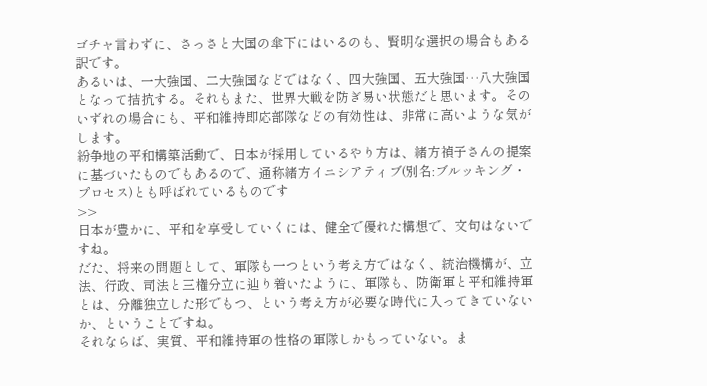ゴチャ言わずに、さっさと大国の傘下にはいるのも、賢明な選択の場合もある訳です。
あるいは、一大強国、二大強国などではなく、四大強国、五大強国…八大強国となって拮抗する。それもまた、世界大戦を防ぎ易い状態だと思います。そのいずれの場合にも、平和維持即応部隊などの有効性は、非常に高いような気がします。
紛争地の平和構築活動で、日本が採用しているやり方は、緒方禎子さんの提案に基づいたものでもあるので、通称緒方イニシアティブ(別名:ブルッキング・プロセス)とも呼ばれているものです
>>
日本が豊かに、平和を享受していくには、健全で優れた構想で、文句はないですね。
だた、将来の問題として、軍隊も一つという考え方ではなく、統治機構が、立法、行政、司法と三権分立に辿り着いたように、軍隊も、防衛軍と平和維持軍とは、分離独立した形でもつ、という考え方が必要な時代に入ってきていないか、ということですね。
それならば、実質、平和維持軍の性格の軍隊しかもっていない。ま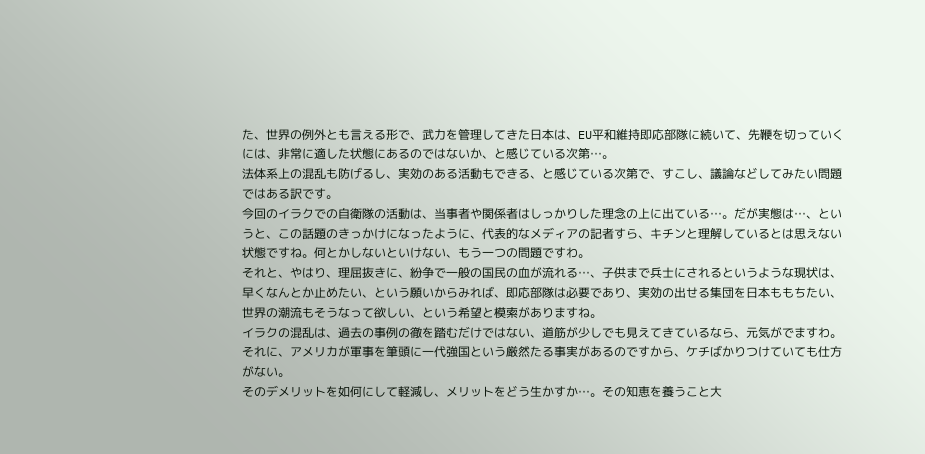た、世界の例外とも言える形で、武力を管理してきた日本は、EU平和維持即応部隊に続いて、先鞭を切っていくには、非常に適した状態にあるのではないか、と感じている次第…。
法体系上の混乱も防げるし、実効のある活動もできる、と感じている次第で、すこし、議論などしてみたい問題ではある訳です。
今回のイラクでの自衛隊の活動は、当事者や関係者はしっかりした理念の上に出ている…。だが実態は…、というと、この話題のきっかけになったように、代表的なメディアの記者すら、キチンと理解しているとは思えない状態ですね。何とかしないといけない、もう一つの問題ですわ。
それと、やはり、理屈抜きに、紛争で一般の国民の血が流れる…、子供まで兵士にされるというような現状は、早くなんとか止めたい、という願いからみれば、即応部隊は必要であり、実効の出せる集団を日本ももちたい、世界の潮流もそうなって欲しい、という希望と模索がありますね。
イラクの混乱は、過去の事例の徹を踏むだけではない、道筋が少しでも見えてきているなら、元気がでますわ。
それに、アメリカが軍事を筆頭に一代強国という厳然たる事実があるのですから、ケチばかりつけていても仕方がない。
そのデメリットを如何にして軽減し、メリットをどう生かすか…。その知恵を養うこと大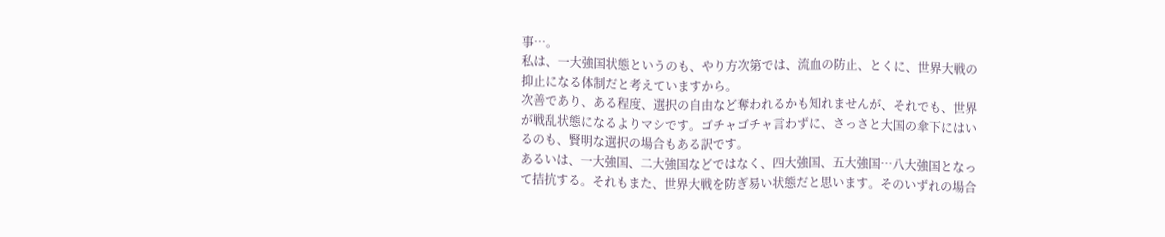事…。
私は、一大強国状態というのも、やり方次第では、流血の防止、とくに、世界大戦の抑止になる体制だと考えていますから。
次善であり、ある程度、選択の自由など奪われるかも知れませんが、それでも、世界が戦乱状態になるよりマシです。ゴチャゴチャ言わずに、さっさと大国の傘下にはいるのも、賢明な選択の場合もある訳です。
あるいは、一大強国、二大強国などではなく、四大強国、五大強国…八大強国となって拮抗する。それもまた、世界大戦を防ぎ易い状態だと思います。そのいずれの場合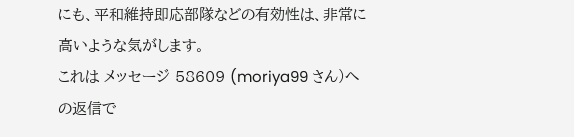にも、平和維持即応部隊などの有効性は、非常に高いような気がします。
これは メッセージ 58609 (moriya99 さん)への返信で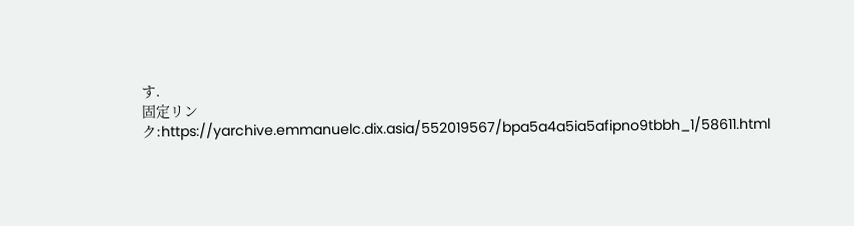す.
固定リンク:https://yarchive.emmanuelc.dix.asia/552019567/bpa5a4a5ia5afipno9tbbh_1/58611.html